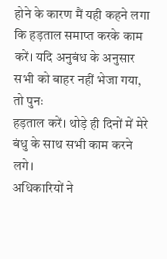होने के कारण मैं यही कहने लगा कि हड़ताल समाप्त करके काम करें। यदि अनुबंध के अनुसार सभी को बाहर नहीं भेजा गया, तो पुनः
हड़ताल करें। थोड़े ही दिनों में मेरे बंधु के साथ सभी काम करने लगे।
अधिकारियों ने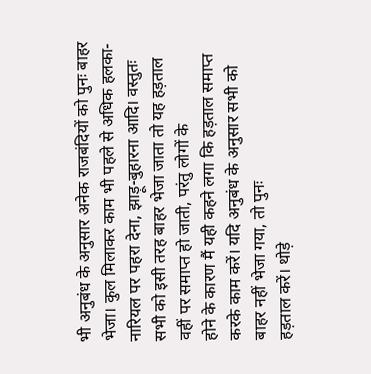भी अनुबंध के अनुसार अनेक राजबंदियों को पुनः बाहर भेजा। कुल मिलाकर काम भी पहले से अधिक हलका- नारियल पर पहरा देना, झाड़ू-बुहारना आदि। वस्तुतः सभी को इसी तरह बाहर भेजा जाता तो यह हड़ताल वहीं पर समाप्त हो जाती, परंतु लोगों के
होने के कारण मैं यही कहने लगा कि हड़ताल समाप्त करके काम करें। यदि अनुबंध के अनुसार सभी को बाहर नहीं भेजा गया, तो पुनः
हड़ताल करें। थोड़े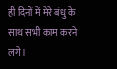ही दिनों में मेरे बंधु के साथ सभी काम करने लगे।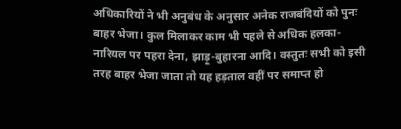अधिकारियों ने भी अनुबंध के अनुसार अनेक राजबंदियों को पुनः बाहर भेजा। कुल मिलाकर काम भी पहले से अधिक हलका- नारियल पर पहरा देना, झाड़ू-बुहारना आदि। वस्तुतः सभी को इसी तरह बाहर भेजा जाता तो यह हड़ताल वहीं पर समाप्त हो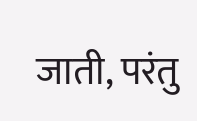जाती, परंतु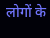लोगों के